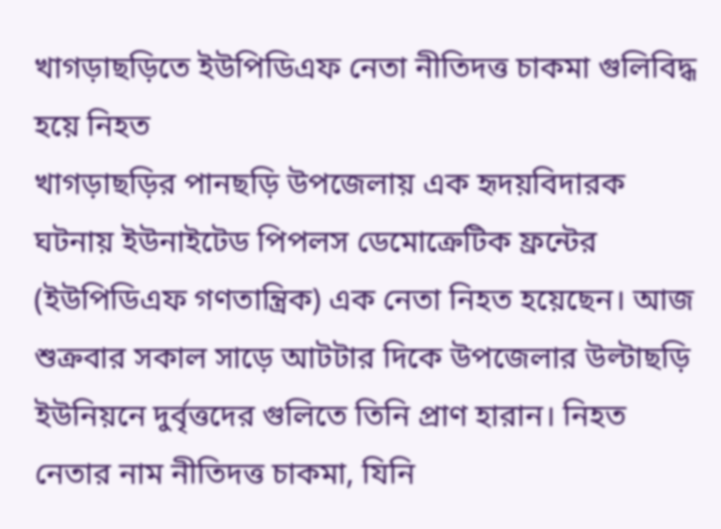খাগড়াছড়িতে ইউপিডিএফ নেতা নীতিদত্ত চাকমা গুলিবিদ্ধ হয়ে নিহত
খাগড়াছড়ির পানছড়ি উপজেলায় এক হৃদয়বিদারক ঘটনায় ইউনাইটেড পিপলস ডেমোক্রেটিক ফ্রন্টের (ইউপিডিএফ গণতান্ত্রিক) এক নেতা নিহত হয়েছেন। আজ শুক্রবার সকাল সাড়ে আটটার দিকে উপজেলার উল্টাছড়ি ইউনিয়নে দুর্বৃত্তদের গুলিতে তিনি প্রাণ হারান। নিহত নেতার নাম নীতিদত্ত চাকমা, যিনি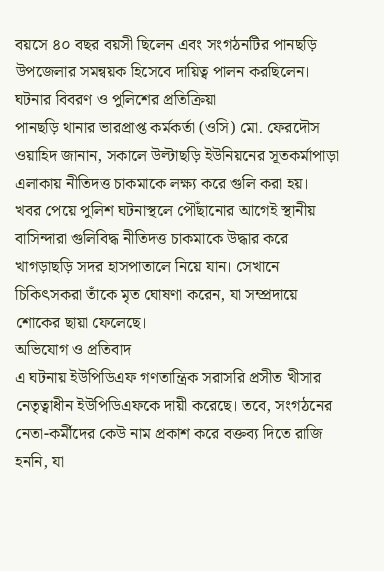বয়সে ৪০ বছর বয়সী ছিলেন এবং সংগঠনটির পানছড়ি উপজেলার সমন্বয়ক হিসেবে দায়িত্ব পালন করছিলেন।
ঘটনার বিবরণ ও পুলিশের প্রতিক্রিয়া
পানছড়ি থানার ভারপ্রাপ্ত কর্মকর্তা (ওসি) মো. ফেরদৌস ওয়াহিদ জানান, সকালে উল্টাছড়ি ইউনিয়নের সূতকর্মাপাড়া এলাকায় নীতিদত্ত চাকমাকে লক্ষ্য করে গুলি করা হয়। খবর পেয়ে পুলিশ ঘটনাস্থলে পৌঁছানোর আগেই স্থানীয় বাসিন্দারা গুলিবিদ্ধ নীতিদত্ত চাকমাকে উদ্ধার করে খাগড়াছড়ি সদর হাসপাতালে নিয়ে যান। সেখানে চিকিৎসকরা তাঁকে মৃত ঘোষণা করেন, যা সম্প্রদায়ে শোকের ছায়া ফেলেছে।
অভিযোগ ও প্রতিবাদ
এ ঘটনায় ইউপিডিএফ গণতান্ত্রিক সরাসরি প্রসীত খীসার নেতৃত্বাধীন ইউপিডিএফকে দায়ী করেছে। তবে, সংগঠনের নেতা-কর্মীদের কেউ নাম প্রকাশ করে বক্তব্য দিতে রাজি হননি, যা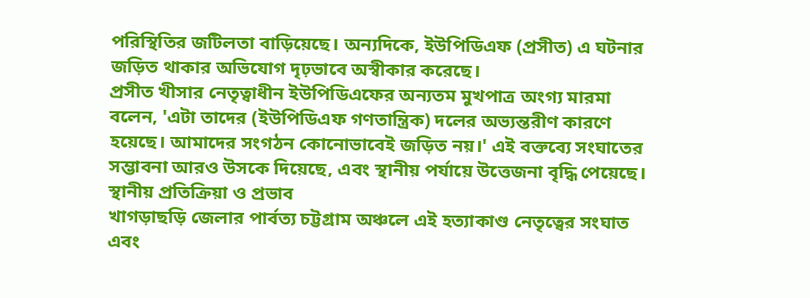পরিস্থিতির জটিলতা বাড়িয়েছে। অন্যদিকে, ইউপিডিএফ (প্রসীত) এ ঘটনার জড়িত থাকার অভিযোগ দৃঢ়ভাবে অস্বীকার করেছে।
প্রসীত খীসার নেতৃত্বাধীন ইউপিডিএফের অন্যতম মুখপাত্র অংগ্য মারমা বলেন, 'এটা তাদের (ইউপিডিএফ গণতান্ত্রিক) দলের অভ্যন্তরীণ কারণে হয়েছে। আমাদের সংগঠন কোনোভাবেই জড়িত নয়।' এই বক্তব্যে সংঘাতের সম্ভাবনা আরও উসকে দিয়েছে, এবং স্থানীয় পর্যায়ে উত্তেজনা বৃদ্ধি পেয়েছে।
স্থানীয় প্রতিক্রিয়া ও প্রভাব
খাগড়াছড়ি জেলার পার্বত্য চট্টগ্রাম অঞ্চলে এই হত্যাকাণ্ড নেতৃত্বের সংঘাত এবং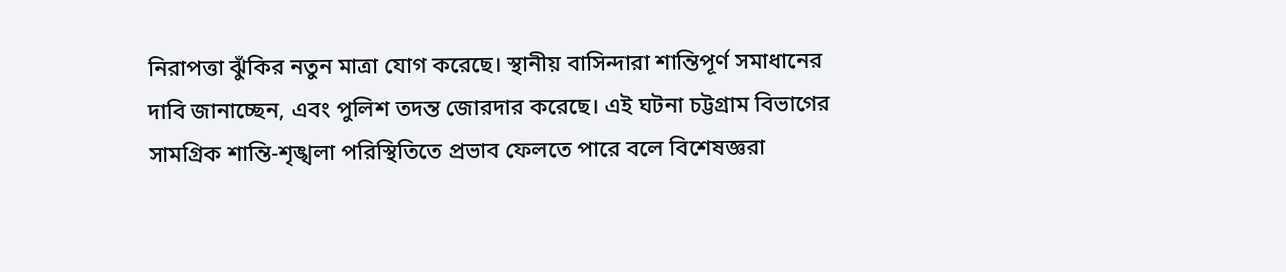নিরাপত্তা ঝুঁকির নতুন মাত্রা যোগ করেছে। স্থানীয় বাসিন্দারা শান্তিপূর্ণ সমাধানের দাবি জানাচ্ছেন, এবং পুলিশ তদন্ত জোরদার করেছে। এই ঘটনা চট্টগ্রাম বিভাগের সামগ্রিক শান্তি-শৃঙ্খলা পরিস্থিতিতে প্রভাব ফেলতে পারে বলে বিশেষজ্ঞরা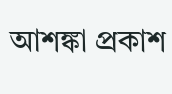আশঙ্কা প্রকাশ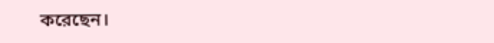করেছেন।